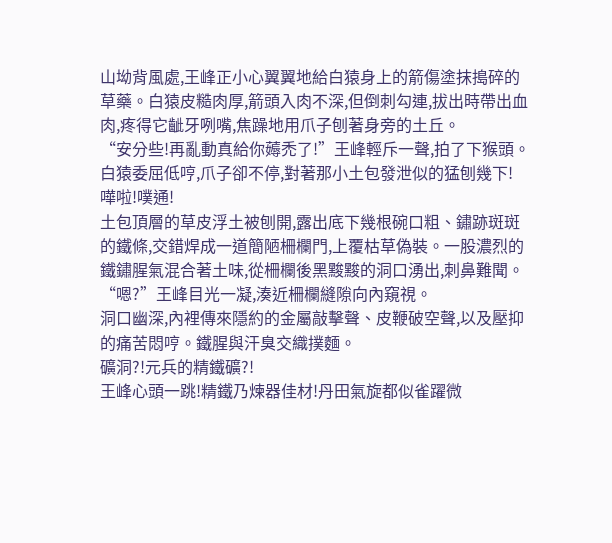山坳背風處,王峰正小心翼翼地給白猿身上的箭傷塗抹搗碎的草藥。白猿皮糙肉厚,箭頭入肉不深,但倒刺勾連,拔出時帶出血肉,疼得它齜牙咧嘴,焦躁地用爪子刨著身旁的土丘。
“安分些!再亂動真給你薅禿了!”王峰輕斥一聲,拍了下猴頭。白猿委屈低哼,爪子卻不停,對著那小土包發泄似的猛刨幾下!
嘩啦!噗通!
土包頂層的草皮浮土被刨開,露出底下幾根碗口粗、鏽跡斑斑的鐵條,交錯焊成一道簡陋柵欄門,上覆枯草偽裝。一股濃烈的鐵鏽腥氣混合著土味,從柵欄後黑黢黢的洞口湧出,刺鼻難聞。
“嗯?”王峰目光一凝,湊近柵欄縫隙向內窺視。
洞口幽深,內裡傳來隱約的金屬敲擊聲、皮鞭破空聲,以及壓抑的痛苦悶哼。鐵腥與汗臭交織撲麵。
礦洞?!元兵的精鐵礦?!
王峰心頭一跳!精鐵乃煉器佳材!丹田氣旋都似雀躍微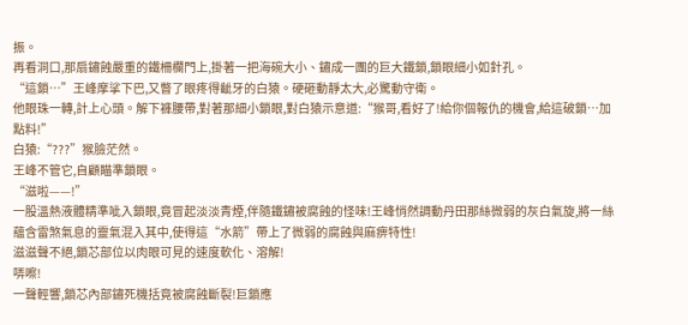振。
再看洞口,那扇鏽蝕嚴重的鐵柵欄門上,掛著一把海碗大小、鏽成一團的巨大鐵鎖,鎖眼細小如針孔。
“這鎖…”王峰摩挲下巴,又瞥了眼疼得齜牙的白猿。硬砸動靜太大,必驚動守衛。
他眼珠一轉,計上心頭。解下褲腰帶,對著那細小鎖眼,對白猿示意道:“猴哥,看好了!給你個報仇的機會,給這破鎖…加點料!”
白猿:“???”猴臉茫然。
王峰不管它,自顧瞄準鎖眼。
“滋啦——!”
一股溫熱液體精準呲入鎖眼,竟冒起淡淡青煙,伴隨鐵鏽被腐蝕的怪味!王峰悄然調動丹田那絲微弱的灰白氣旋,將一絲蘊含雷煞氣息的靈氣混入其中,使得這“水箭”帶上了微弱的腐蝕與麻痹特性!
滋滋聲不絕,鎖芯部位以肉眼可見的速度軟化、溶解!
哢嚓!
一聲輕響,鎖芯內部鏽死機括竟被腐蝕斷裂!巨鎖應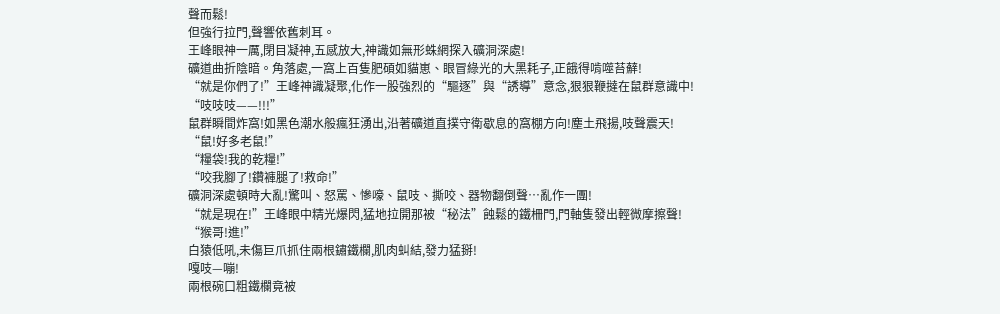聲而鬆!
但強行拉門,聲響依舊刺耳。
王峰眼神一厲,閉目凝神,五感放大,神識如無形蛛網探入礦洞深處!
礦道曲折陰暗。角落處,一窩上百隻肥碩如貓崽、眼冒綠光的大黑耗子,正餓得啃噬苔蘚!
“就是你們了!”王峰神識凝聚,化作一股強烈的“驅逐”與“誘導”意念,狠狠鞭撻在鼠群意識中!
“吱吱吱——!!!”
鼠群瞬間炸窩!如黑色潮水般瘋狂湧出,沿著礦道直撲守衛歇息的窩棚方向!塵土飛揚,吱聲震天!
“鼠!好多老鼠!”
“糧袋!我的乾糧!”
“咬我腳了!鑽褲腿了!救命!”
礦洞深處頓時大亂!驚叫、怒罵、慘嚎、鼠吱、撕咬、器物翻倒聲…亂作一團!
“就是現在!”王峰眼中精光爆閃,猛地拉開那被“秘法”蝕鬆的鐵柵門,門軸隻發出輕微摩擦聲!
“猴哥!進!”
白猿低吼,未傷巨爪抓住兩根鏽鐵欄,肌肉虯結,發力猛掰!
嘎吱—嘣!
兩根碗口粗鐵欄竟被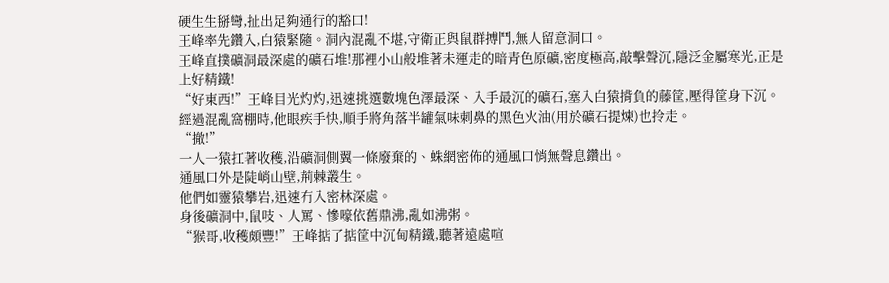硬生生掰彎,扯出足夠通行的豁口!
王峰率先鑽入,白猿緊隨。洞內混亂不堪,守衛正與鼠群搏鬥,無人留意洞口。
王峰直撲礦洞最深處的礦石堆!那裡小山般堆著未運走的暗青色原礦,密度極高,敲擊聲沉,隱泛金屬寒光,正是上好精鐵!
“好東西!”王峰目光灼灼,迅速挑選數塊色澤最深、入手最沉的礦石,塞入白猿揹負的藤筐,壓得筐身下沉。
經過混亂窩棚時,他眼疾手快,順手將角落半罐氣味刺鼻的黑色火油(用於礦石提煉)也拎走。
“撤!”
一人一猿扛著收穫,沿礦洞側翼一條廢棄的、蛛網密佈的通風口悄無聲息鑽出。
通風口外是陡峭山壁,荊棘叢生。
他們如靈猿攀岩,迅速冇入密林深處。
身後礦洞中,鼠吱、人罵、慘嚎依舊鼎沸,亂如沸粥。
“猴哥,收穫頗豐!”王峰掂了掂筐中沉甸精鐵,聽著遠處喧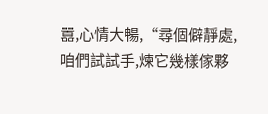囂,心情大暢,“尋個僻靜處,咱們試試手,煉它幾樣傢夥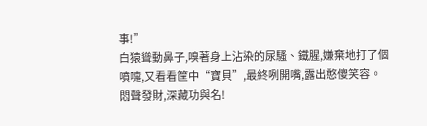事!”
白猿聳動鼻子,嗅著身上沾染的尿騷、鐵腥,嫌棄地打了個噴嚏,又看看筐中“寶貝”,最終咧開嘴,露出憨傻笑容。
悶聲發財,深藏功與名!